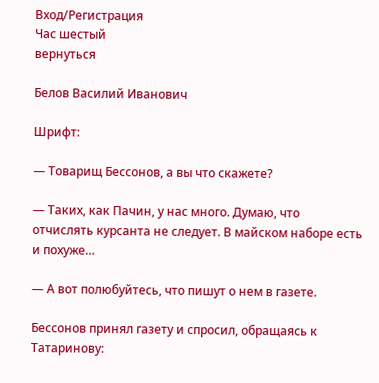Вход/Регистрация
Час шестый
вернуться

Белов Василий Иванович

Шрифт:

— Товарищ Бессонов, а вы что скажете?

— Таких, как Пачин, у нас много. Думаю, что отчислять курсанта не следует. В майском наборе есть и похуже…

— А вот полюбуйтесь, что пишут о нем в газете.

Бессонов принял газету и спросил, обращаясь к Татаринову: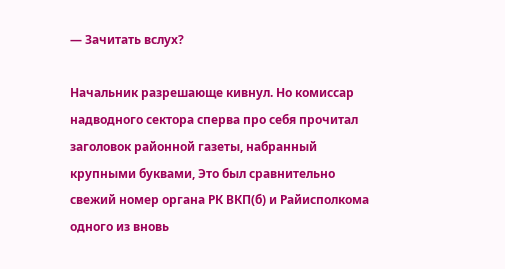— Зачитать вслух?

Начальник разрешающе кивнул. Но комиссар надводного сектора сперва про себя прочитал заголовок районной газеты, набранный крупными буквами, Это был сравнительно свежий номер органа РК ВКП(б) и Райисполкома одного из вновь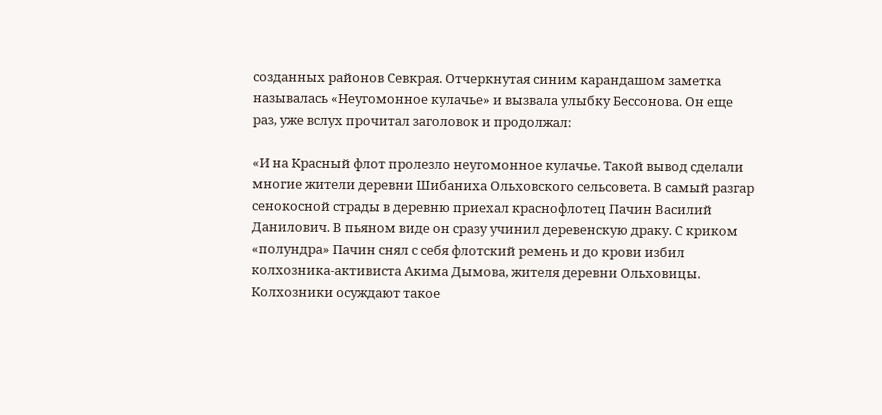созданных районов Севкрая. Отчеркнутая синим карандашом заметка называлась «Неугомонное кулачье» и вызвала улыбку Бессонова. Он еще раз, уже вслух прочитал заголовок и продолжал:

«И на Красный флот пролезло неугомонное кулачье. Такой вывод сделали многие жители деревни Шибаниха Ольховского сельсовета. В самый разгар сенокосной страды в деревню приехал краснофлотец Пачин Василий Данилович. В пьяном виде он сразу учинил деревенскую драку. С криком «полундра» Пачин снял с себя флотский ремень и до крови избил колхозника-активиста Акима Дымова, жителя деревни Ольховицы. Колхозники осуждают такое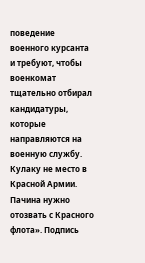поведение военного курсанта и требуют, чтобы военкомат тщательно отбирал кандидатуры, которые направляются на военную службу. Кулаку не место в Красной Армии. Пачина нужно отозвать с Красного флота». Подпись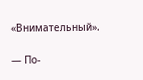«Внимательный».

— По-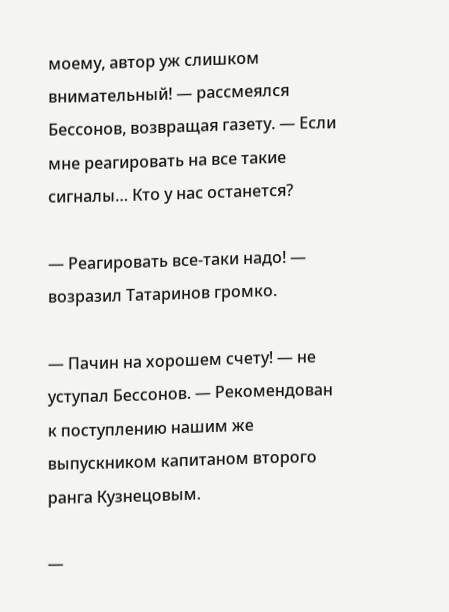моему, автор уж слишком внимательный! — рассмеялся Бессонов, возвращая газету. — Если мне реагировать на все такие сигналы… Кто у нас останется?

— Реагировать все-таки надо! — возразил Татаринов громко.

— Пачин на хорошем счету! — не уступал Бессонов. — Рекомендован к поступлению нашим же выпускником капитаном второго ранга Кузнецовым.

—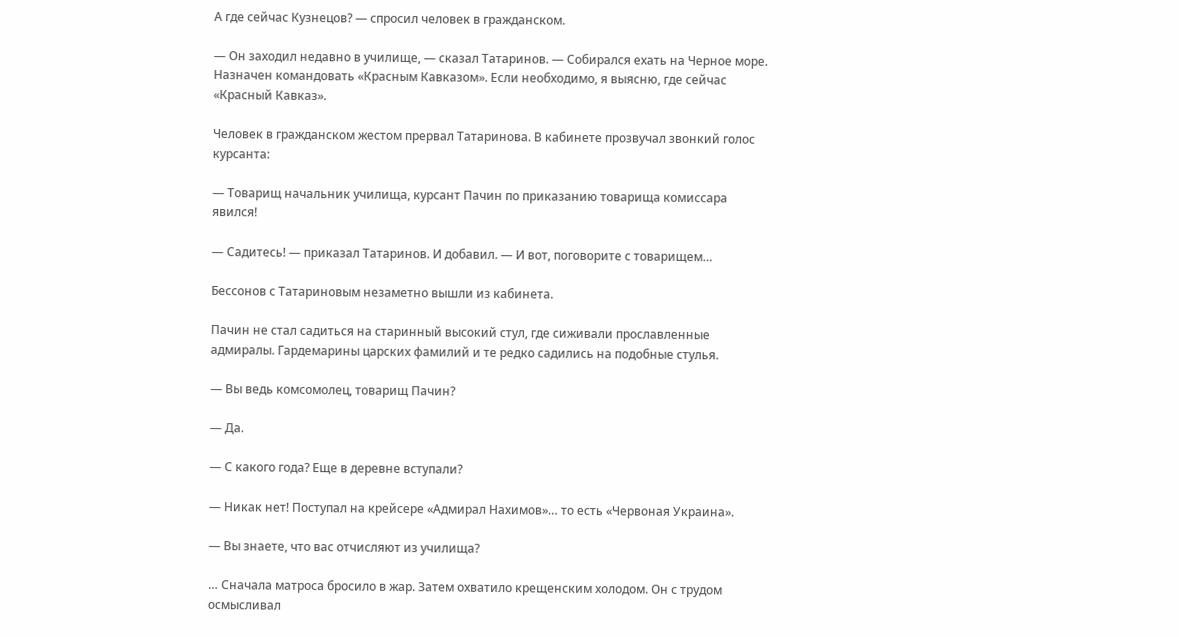А где сейчас Кузнецов? — спросил человек в гражданском.

— Он заходил недавно в училище, — сказал Татаринов. — Собирался ехать на Черное море. Назначен командовать «Красным Кавказом». Если необходимо, я выясню, где сейчас «Красный Кавказ».

Человек в гражданском жестом прервал Татаринова. В кабинете прозвучал звонкий голос курсанта:

— Товарищ начальник училища, курсант Пачин по приказанию товарища комиссара явился!

— Садитесь! — приказал Татаринов. И добавил. — И вот, поговорите с товарищем…

Бессонов с Татариновым незаметно вышли из кабинета.

Пачин не стал садиться на старинный высокий стул, где сиживали прославленные адмиралы. Гардемарины царских фамилий и те редко садились на подобные стулья.

— Вы ведь комсомолец, товарищ Пачин?

— Да.

— С какого года? Еще в деревне вступали?

— Никак нет! Поступал на крейсере «Адмирал Нахимов»… то есть «Червоная Украина».

— Вы знаете, что вас отчисляют из училища?

… Сначала матроса бросило в жар. Затем охватило крещенским холодом. Он с трудом осмысливал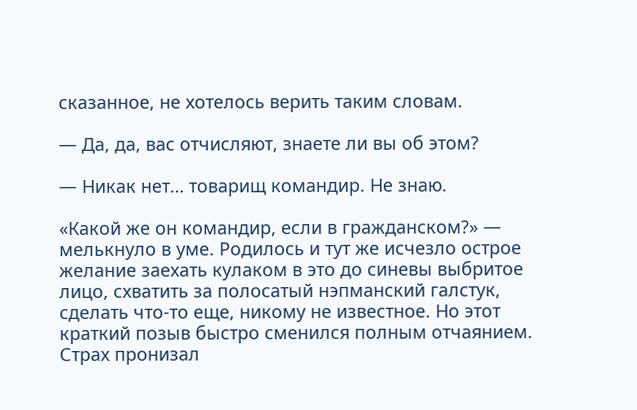сказанное, не хотелось верить таким словам.

— Да, да, вас отчисляют, знаете ли вы об этом?

— Никак нет… товарищ командир. Не знаю.

«Какой же он командир, если в гражданском?» — мелькнуло в уме. Родилось и тут же исчезло острое желание заехать кулаком в это до синевы выбритое лицо, схватить за полосатый нэпманский галстук, сделать что-то еще, никому не известное. Но этот краткий позыв быстро сменился полным отчаянием. Страх пронизал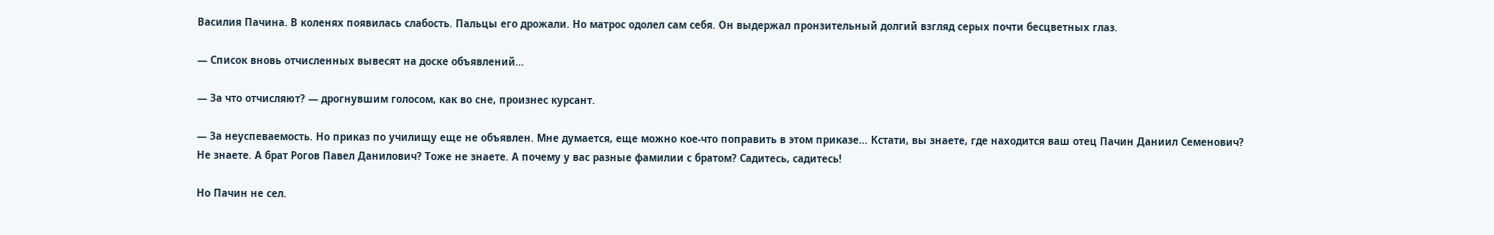Василия Пачина. В коленях появилась слабость. Пальцы его дрожали. Но матрос одолел сам себя. Он выдержал пронзительный долгий взгляд серых почти бесцветных глаз.

— Список вновь отчисленных вывесят на доске объявлений…

— За что отчисляют? — дрогнувшим голосом, как во сне, произнес курсант.

— За неуспеваемость. Но приказ по училищу еще не объявлен. Мне думается, еще можно кое-что поправить в этом приказе… Кстати, вы знаете, где находится ваш отец Пачин Даниил Семенович? Не знаете. А брат Рогов Павел Данилович? Тоже не знаете. А почему у вас разные фамилии с братом? Садитесь, садитесь!

Но Пачин не сел.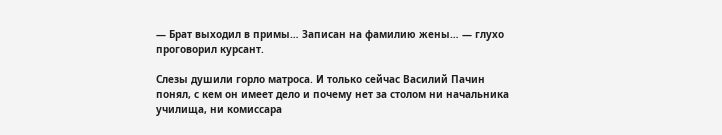— Брат выходил в примы… Записан на фамилию жены… — глухо проговорил курсант.

Слезы душили горло матроса. И только сейчас Василий Пачин понял, с кем он имеет дело и почему нет за столом ни начальника училища, ни комиссара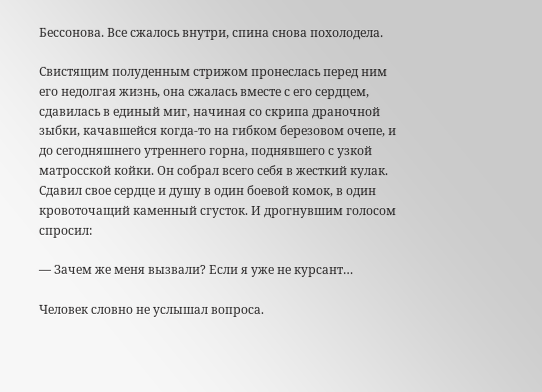Бессонова. Все сжалось внутри, спина снова похолодела.

Свистящим полуденным стрижом пронеслась перед ним его недолгая жизнь, она сжалась вместе с его сердцем, сдавилась в единый миг, начиная со скрипа драночной зыбки, качавшейся когда-то на гибком березовом очепе, и до сегодняшнего утреннего горна, поднявшего с узкой матросской койки. Он собрал всего себя в жесткий кулак. Сдавил свое сердце и душу в один боевой комок, в один кровоточащий каменный сгусток. И дрогнувшим голосом спросил:

— Зачем же меня вызвали? Если я уже не курсант…

Человек словно не услышал вопроса.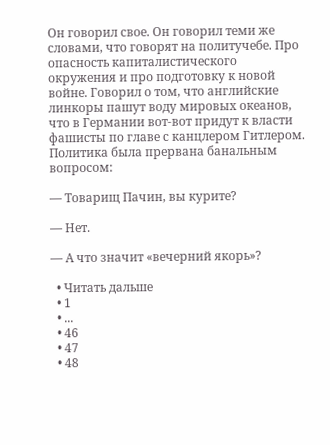Он говорил свое. Он говорил теми же словами, что говорят на политучебе. Про опасность капиталистического окружения и про подготовку к новой войне. Говорил о том, что английские линкоры пашут воду мировых океанов, что в Германии вот-вот придут к власти фашисты по главе с канцлером Гитлером. Политика была прервана банальным вопросом:

— Товарищ Пачин, вы курите?

— Нет.

— А что значит «вечерний якорь»?

  • Читать дальше
  • 1
  • ...
  • 46
  • 47
  • 48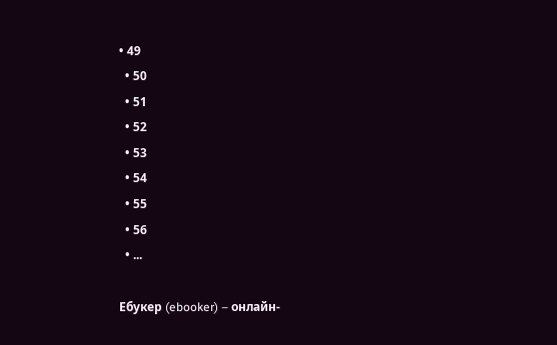• 49
  • 50
  • 51
  • 52
  • 53
  • 54
  • 55
  • 56
  • ...

Ебукер (ebooker) – онлайн-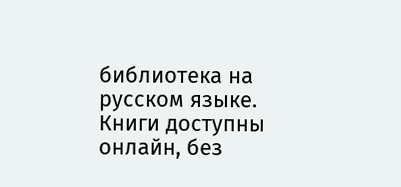библиотека на русском языке. Книги доступны онлайн, без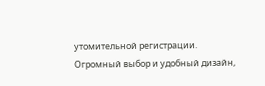утомительной регистрации. Огромный выбор и удобный дизайн,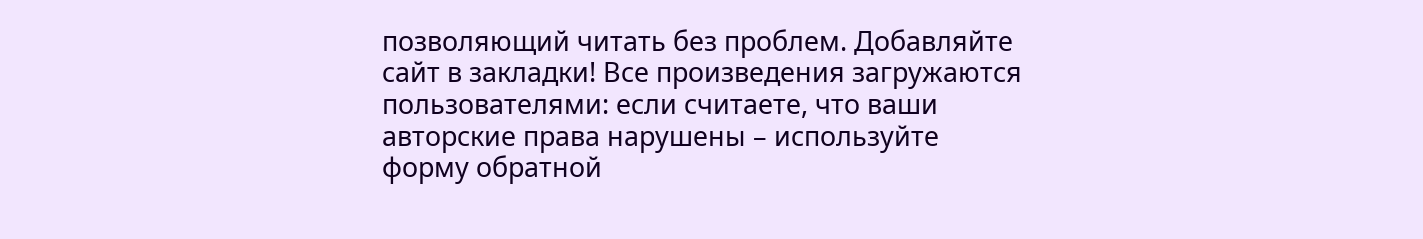позволяющий читать без проблем. Добавляйте сайт в закладки! Все произведения загружаются пользователями: если считаете, что ваши авторские права нарушены – используйте форму обратной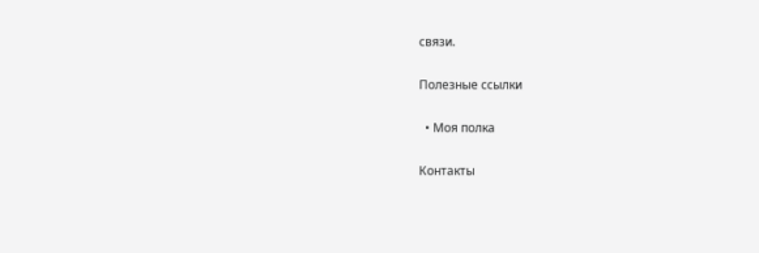связи.

Полезные ссылки

  • Моя полка

Контакты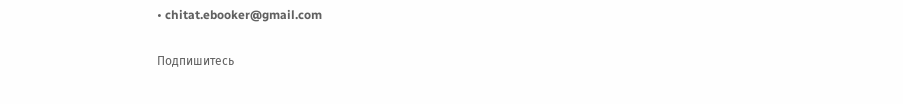• chitat.ebooker@gmail.com

Подпишитесь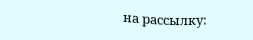на рассылку: